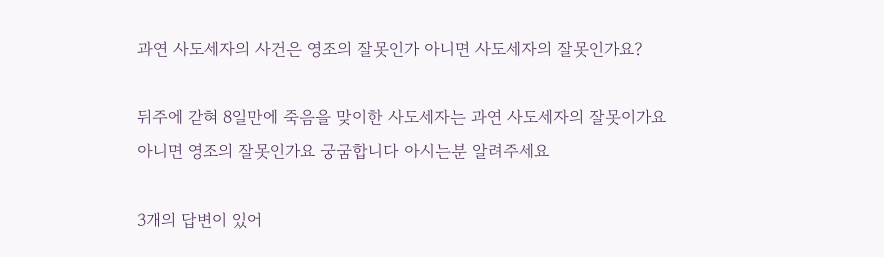과연 사도세자의 사건은 영조의 잘못인가 아니면 사도세자의 잘못인가요?

뒤주에 갇혀 8일만에 죽음을 맞이한 사도세자는 과연 사도세자의 잘못이가요 아니면 영조의 잘못인가요 궁굼합니다 아시는분 알려주세요

3개의 답변이 있어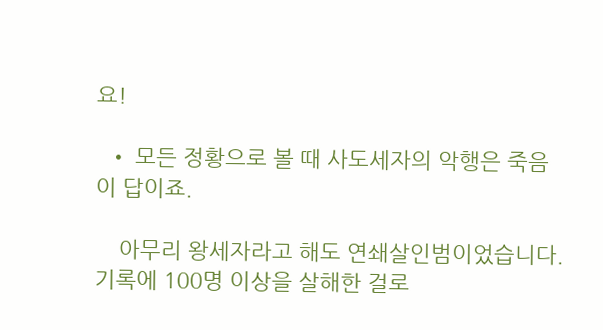요!

  • 모든 정황으로 볼 때 사도세자의 악행은 죽음이 답이죠.

    아무리 왕세자라고 해도 연쇄살인범이었습니다. 기록에 100명 이상을 살해한 걸로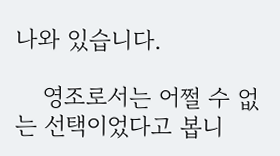나와 있습니다.

    영조로서는 어쩔 수 없는 선택이었다고 봅니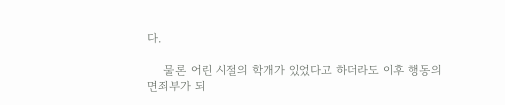다.

    물론 어린 시절의 학개가 있었다고 하더라도 이후 행동의 면죄부가 되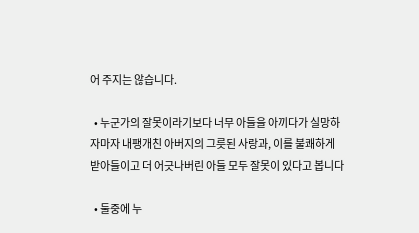어 주지는 않습니다.

  • 누군가의 잘못이라기보다 너무 아들을 아끼다가 실망하자마자 내팽개친 아버지의 그릇된 사랑과, 이를 불쾌하게 받아들이고 더 어긋나버린 아들 모두 잘못이 있다고 봅니다

  • 둘중에 누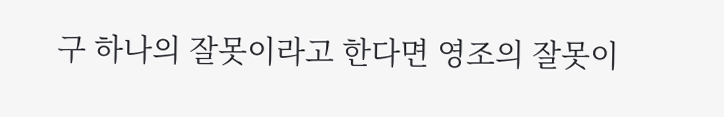구 하나의 잘못이라고 한다면 영조의 잘못이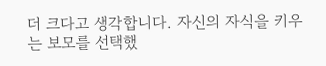더 크다고 생각합니다. 자신의 자식을 키우는 보모를 선택했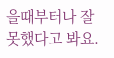을때부터나 잘못했다고 봐요.